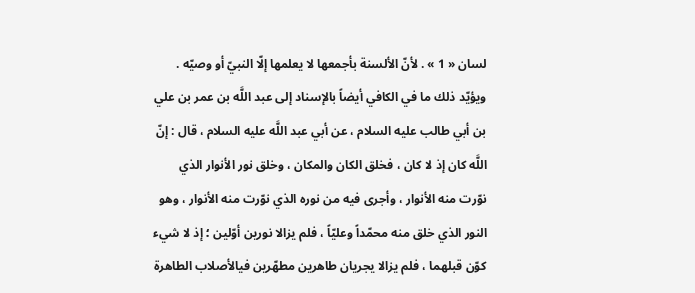لسان « 1 » . لأنّ الألسنة بأجمعها لا يعلمها إلّا النبيّ أو وصيّه .
ويؤيّد ذلك ما في الكافي أيضاً بالإسناد إلى عبد اللَّه بن عمر بن علي بن أبي طالب عليه السلام ، عن أبي عبد اللَّه عليه السلام ، قال : إنّ اللَّه كان إذ لا كان ، فخلق الكان والمكان ، وخلق نور الأنوار الذي نوّرت منه الأنوار ، وأجرى فيه من نوره الذي نوّرت منه الأنوار ، وهو النور الذي خلق منه محمّداً وعليّاً ، فلم يزالا نورين أوّلين ؛ إذ لا شيء كوّن قبلهما ، فلم يزالا يجريان طاهرين مطهّرين فيالأصلاب الطاهرة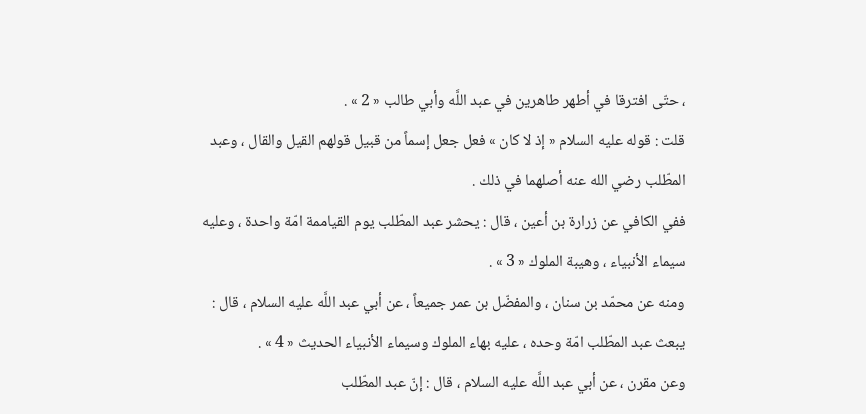، حتّى افترقا في أطهر طاهرين في عبد اللَّه وأبي طالب « 2 » .
قلت : قوله عليه السلام « إذ لا كان » فعل جعل إسماً من قبيل قولهم القيل والقال ، وعبد المطّلب رضي الله عنه أصلهما في ذلك .
ففي الكافي عن زرارة بن أعين ، قال : يحشر عبد المطّلب يوم القياممة امّة واحدة ، وعليه سيماء الأنبياء ، وهيبة الملوك « 3 » .
ومنه عن محمّد بن سنان ، والمفضّل بن عمر جميعاً ، عن أبي عبد اللَّه عليه السلام ، قال :
يبعث عبد المطّلب امّة وحده ، عليه بهاء الملوك وسيماء الأنبياء الحديث « 4 » .
وعن مقرن ، عن أبي عبد اللَّه عليه السلام ، قال : إنّ عبد المطّلب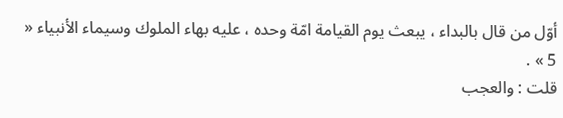أوّل من قال بالبداء ، يبعث يوم القيامة امّة وحده ، عليه بهاء الملوك وسيماء الأنبياء « 5 » .
قلت : والعجب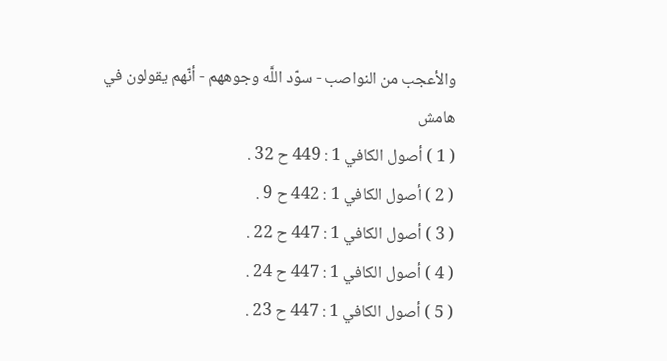والأعجب من النواصب - سوّد اللَّه وجوههم - أنّهم يقولون في
هامش
( 1 ) أصول الكافي 1 : 449 ح 32 .
( 2 ) أصول الكافي 1 : 442 ح 9 .
( 3 ) أصول الكافي 1 : 447 ح 22 .
( 4 ) أصول الكافي 1 : 447 ح 24 .
( 5 ) أصول الكافي 1 : 447 ح 23 .